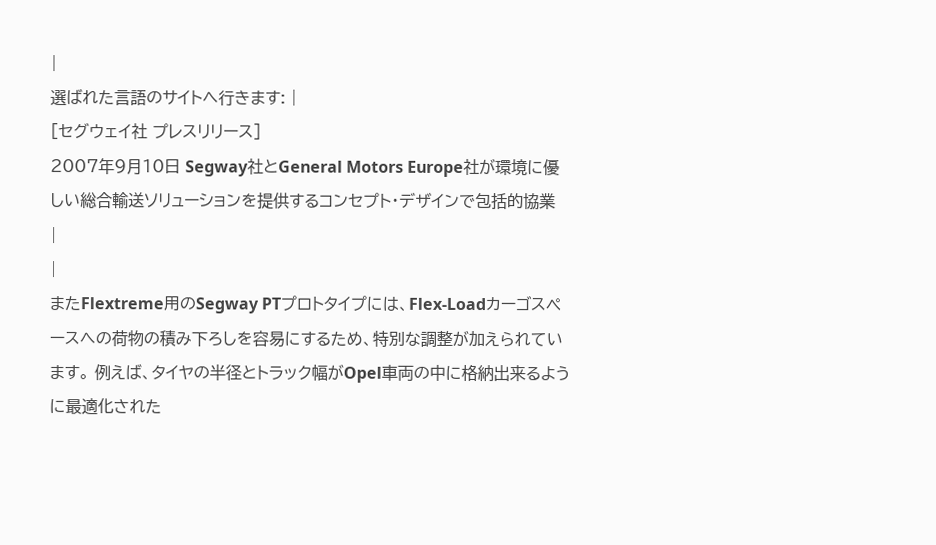|
選ばれた言語のサイトへ行きます: |
[セグウェイ社 プレスリリース]
2007年9月10日 Segway社とGeneral Motors Europe社が環境に優しい総合輸送ソリューションを提供するコンセプト・デザインで包括的協業
|
|
またFlextreme用のSegway PTプロトタイプには、Flex-Loadカーゴスペースへの荷物の積み下ろしを容易にするため、特別な調整が加えられています。 例えば、タイヤの半径とトラック幅がOpel車両の中に格納出来るように最適化された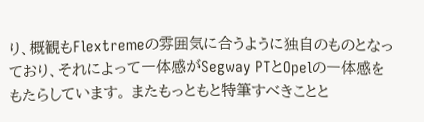り、概観もFlextremeの雰囲気に合うように独自のものとなっており、それによって一体感がSegway PTとOpelの一体感をもたらしています。 またもっともと特筆すべきことと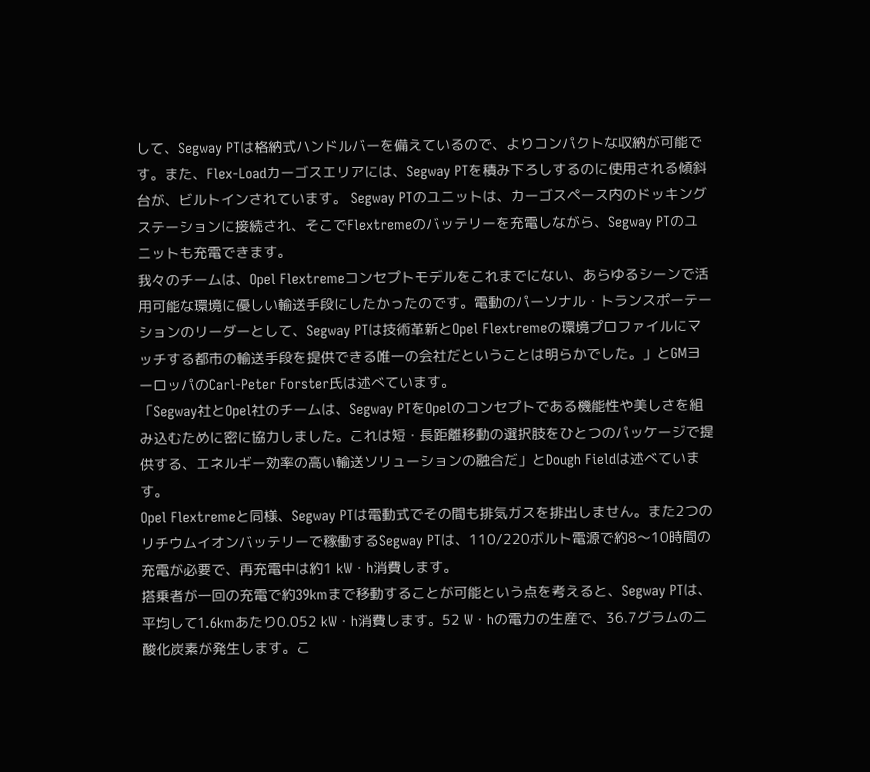して、Segway PTは格納式ハンドルバーを備えているので、よりコンパクトな収納が可能です。また、Flex-Loadカーゴスエリアには、Segway PTを積み下ろしするのに使用される傾斜台が、ビルトインされています。 Segway PTのユニットは、カーゴスペース内のドッキングステーションに接続され、そこでFlextremeのバッテリーを充電しながら、Segway PTのユニットも充電できます。
我々のチームは、Opel Flextremeコンセプトモデルをこれまでにない、あらゆるシーンで活用可能な環境に優しい輸送手段にしたかったのです。電動のパーソナル・トランスポーテーションのリーダーとして、Segway PTは技術革新とOpel Flextremeの環境プロファイルにマッチする都市の輸送手段を提供できる唯一の会社だということは明らかでした。」とGMヨーロッパのCarl-Peter Forster氏は述べています。
「Segway社とOpel社のチームは、Segway PTをOpelのコンセプトである機能性や美しさを組み込むために密に協力しました。これは短・長距離移動の選択肢をひとつのパッケージで提供する、エネルギー効率の高い輸送ソリューションの融合だ」とDough Fieldは述べています。
Opel Flextremeと同様、Segway PTは電動式でその間も排気ガスを排出しません。また2つのリチウムイオンバッテリーで稼働するSegway PTは、110/220ボルト電源で約8〜10時間の充電が必要で、再充電中は約1 kW・h消費します。
搭乗者が一回の充電で約39kmまで移動することが可能という点を考えると、Segway PTは、平均して1.6kmあたり0.052 kW・h消費します。52 W・hの電力の生産で、36.7グラムの二酸化炭素が発生します。こ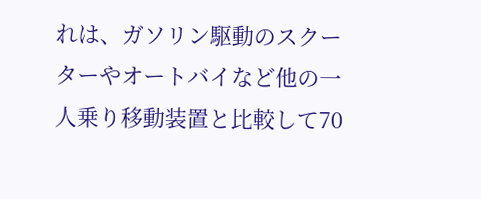れは、ガソリン駆動のスクーターやオートバイなど他の一人乗り移動装置と比較して70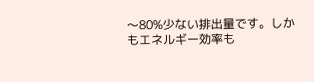〜80%少ない排出量です。しかもエネルギー効率も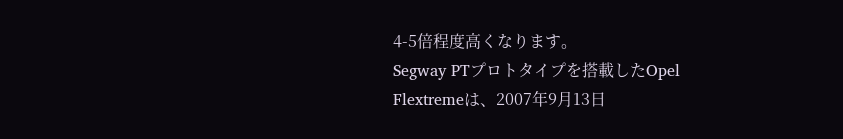4-5倍程度高くなります。
Segway PTプロトタイプを搭載したOpel Flextremeは、2007年9月13日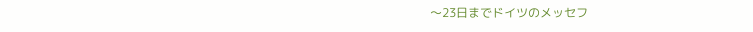〜23日までドイツのメッセフ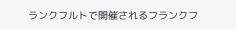ランクフルトで開催されるフランクフ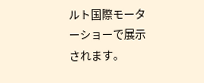ルト国際モーターショーで展示されます。